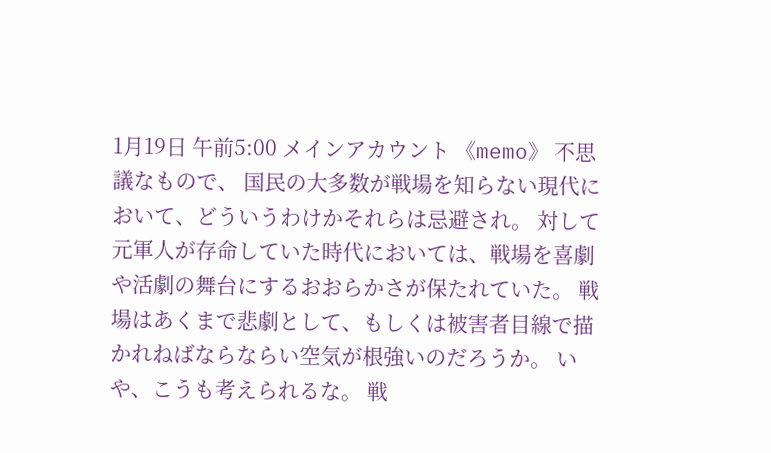1月19日 午前5:00 メインアカウント 《memo》 不思議なもので、 国民の大多数が戦場を知らない現代において、どういうわけかそれらは忌避され。 対して元軍人が存命していた時代においては、戦場を喜劇や活劇の舞台にするおおらかさが保たれていた。 戦場はあくまで悲劇として、もしくは被害者目線で描かれねばならならい空気が根強いのだろうか。 いや、こうも考えられるな。 戦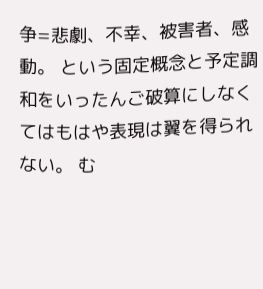争=悲劇、不幸、被害者、感動。 という固定概念と予定調和をいったんご破算にしなくてはもはや表現は翼を得られない。 む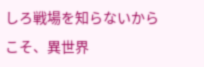しろ戦場を知らないからこそ、異世界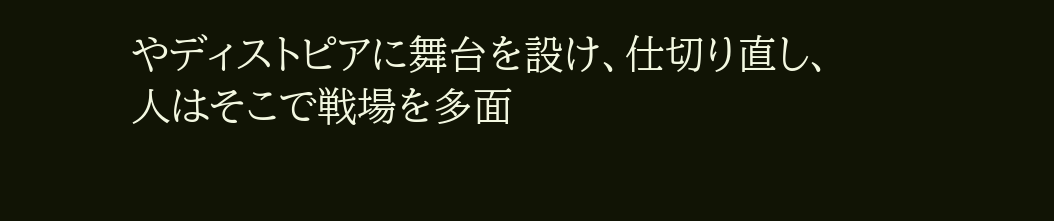やディストピアに舞台を設け、仕切り直し、人はそこで戦場を多面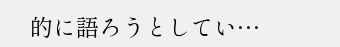的に語ろうとしてい…